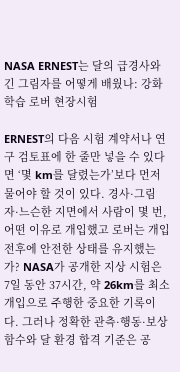NASA ERNEST는 달의 급경사와 긴 그림자를 어떻게 배웠나: 강화학습 로버 현장시험

ERNEST의 다음 시험 계약서나 연구 검토표에 한 줄만 넣을 수 있다면 ‘몇 km를 달렸는가’보다 먼저 물어야 할 것이 있다. 경사·그림자·느슨한 지면에서 사람이 몇 번, 어떤 이유로 개입했고 로버는 개입 전후에 안전한 상태를 유지했는가? NASA가 공개한 지상 시험은 7일 동안 37시간, 약 26km를 최소 개입으로 주행한 중요한 기록이다. 그러나 정확한 관측·행동·보상 함수와 달 환경 합격 기준은 공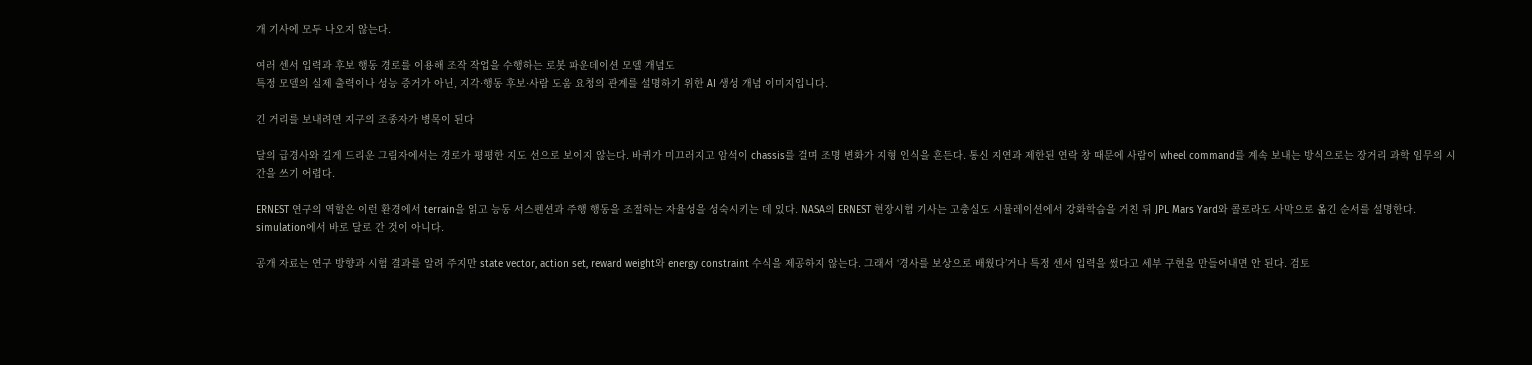개 기사에 모두 나오지 않는다.

여러 센서 입력과 후보 행동 경로를 이용해 조작 작업을 수행하는 로봇 파운데이션 모델 개념도
특정 모델의 실제 출력이나 성능 증거가 아닌, 지각·행동 후보·사람 도움 요청의 관계를 설명하기 위한 AI 생성 개념 이미지입니다.

긴 거리를 보내려면 지구의 조종자가 병목이 된다

달의 급경사와 길게 드리운 그림자에서는 경로가 평평한 지도 선으로 보이지 않는다. 바퀴가 미끄러지고 암석이 chassis를 걸며 조명 변화가 지형 인식을 흔든다. 통신 지연과 제한된 연락 창 때문에 사람이 wheel command를 계속 보내는 방식으로는 장거리 과학 임무의 시간을 쓰기 어렵다.

ERNEST 연구의 역할은 이런 환경에서 terrain을 읽고 능동 서스펜션과 주행 행동을 조절하는 자율성을 성숙시키는 데 있다. NASA의 ERNEST 현장시험 기사는 고충실도 시뮬레이션에서 강화학습을 거친 뒤 JPL Mars Yard와 콜로라도 사막으로 옮긴 순서를 설명한다. simulation에서 바로 달로 간 것이 아니다.

공개 자료는 연구 방향과 시험 결과를 알려 주지만 state vector, action set, reward weight와 energy constraint 수식을 제공하지 않는다. 그래서 ‘경사를 보상으로 배웠다’거나 특정 센서 입력을 썼다고 세부 구현을 만들어내면 안 된다. 검토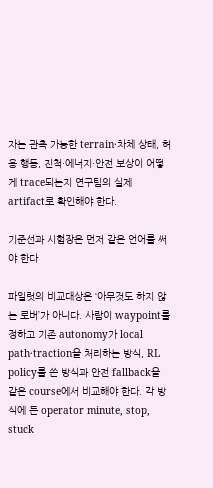자는 관측 가능한 terrain·차체 상태, 허용 행동, 진척·에너지·안전 보상이 어떻게 trace되는지 연구팀의 실제 artifact로 확인해야 한다.

기준선과 시험장은 먼저 같은 언어를 써야 한다

파일럿의 비교대상은 ‘아무것도 하지 않는 로버’가 아니다. 사람이 waypoint를 정하고 기존 autonomy가 local path·traction을 처리하는 방식, RL policy를 쓴 방식과 안전 fallback을 같은 course에서 비교해야 한다. 각 방식에 든 operator minute, stop, stuck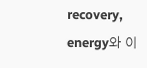recovery, energy와 이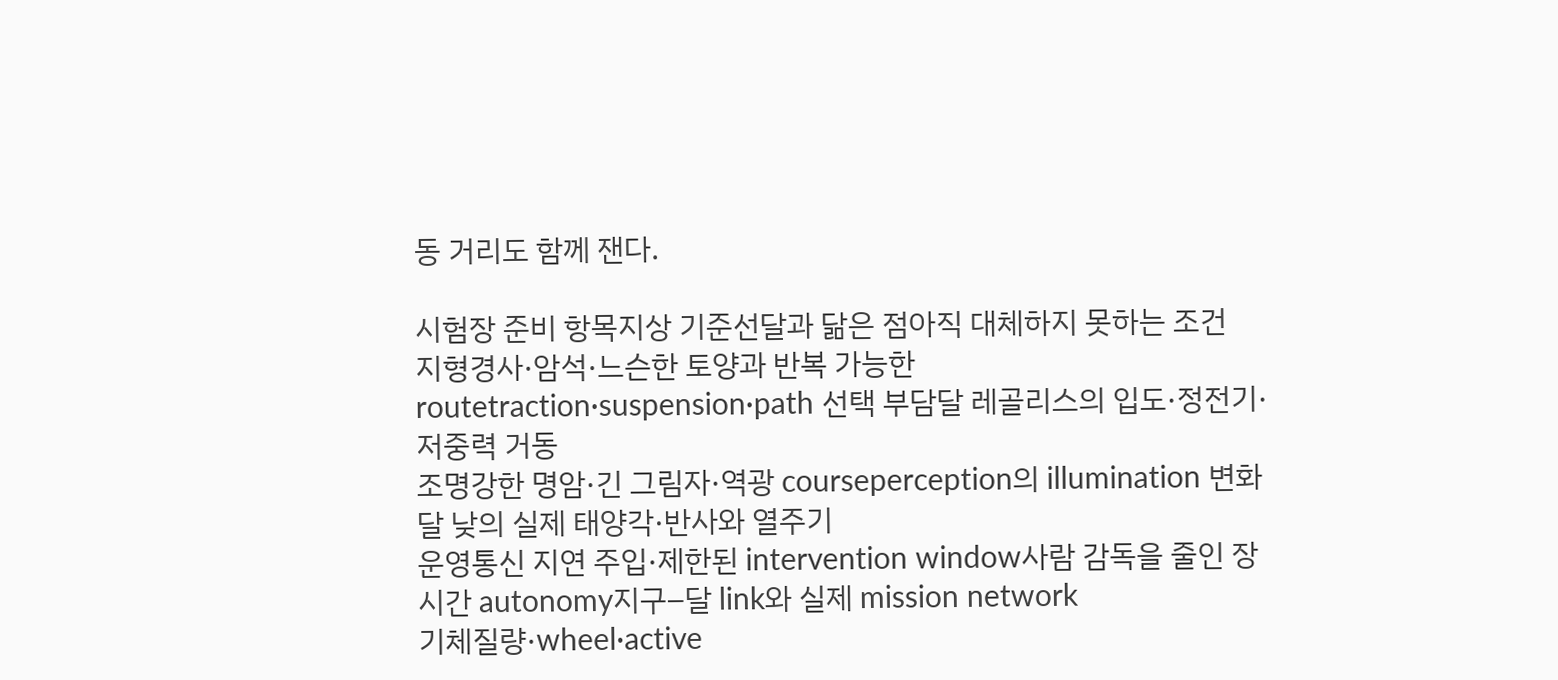동 거리도 함께 잰다.

시험장 준비 항목지상 기준선달과 닮은 점아직 대체하지 못하는 조건
지형경사·암석·느슨한 토양과 반복 가능한 routetraction·suspension·path 선택 부담달 레골리스의 입도·정전기·저중력 거동
조명강한 명암·긴 그림자·역광 courseperception의 illumination 변화달 낮의 실제 태양각·반사와 열주기
운영통신 지연 주입·제한된 intervention window사람 감독을 줄인 장시간 autonomy지구–달 link와 실제 mission network
기체질량·wheel·active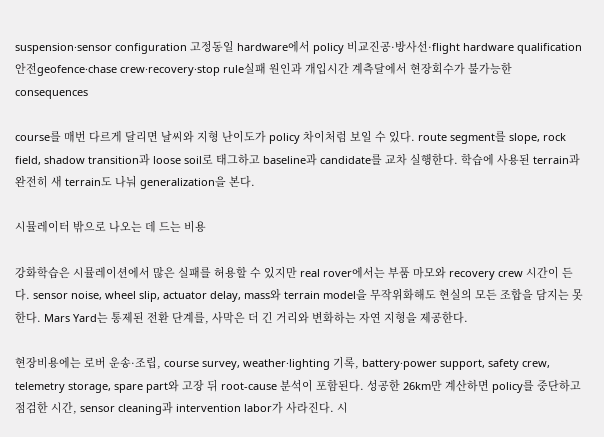suspension·sensor configuration 고정동일 hardware에서 policy 비교진공·방사선·flight hardware qualification
안전geofence·chase crew·recovery·stop rule실패 원인과 개입시간 계측달에서 현장회수가 불가능한 consequences

course를 매번 다르게 달리면 날씨와 지형 난이도가 policy 차이처럼 보일 수 있다. route segment를 slope, rock field, shadow transition과 loose soil로 태그하고 baseline과 candidate를 교차 실행한다. 학습에 사용된 terrain과 완전히 새 terrain도 나눠 generalization을 본다.

시뮬레이터 밖으로 나오는 데 드는 비용

강화학습은 시뮬레이션에서 많은 실패를 허용할 수 있지만 real rover에서는 부품 마모와 recovery crew 시간이 든다. sensor noise, wheel slip, actuator delay, mass와 terrain model을 무작위화해도 현실의 모든 조합을 담지는 못한다. Mars Yard는 통제된 전환 단계를, 사막은 더 긴 거리와 변화하는 자연 지형을 제공한다.

현장비용에는 로버 운송·조립, course survey, weather·lighting 기록, battery·power support, safety crew, telemetry storage, spare part와 고장 뒤 root-cause 분석이 포함된다. 성공한 26km만 계산하면 policy를 중단하고 점검한 시간, sensor cleaning과 intervention labor가 사라진다. 시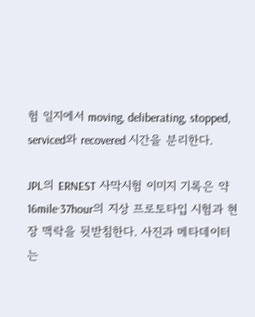험 일지에서 moving, deliberating, stopped, serviced와 recovered 시간을 분리한다.

JPL의 ERNEST 사막시험 이미지 기록은 약 16mile·37hour의 지상 프로토타입 시험과 현장 맥락을 뒷받침한다. 사진과 메타데이터는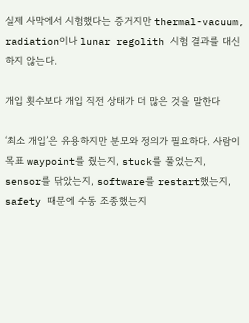실제 사막에서 시험했다는 증거지만 thermal-vacuum, radiation이나 lunar regolith 시험 결과를 대신하지 않는다.

개입 횟수보다 개입 직전 상태가 더 많은 것을 말한다

‘최소 개입’은 유용하지만 분모와 정의가 필요하다. 사람이 목표 waypoint를 줬는지, stuck를 풀었는지, sensor를 닦았는지, software를 restart했는지, safety 때문에 수동 조종했는지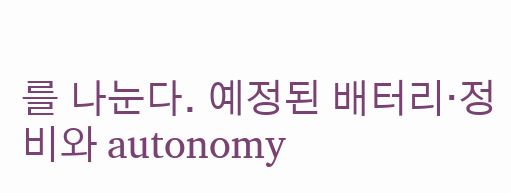를 나눈다. 예정된 배터리·정비와 autonomy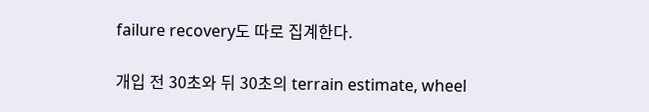failure recovery도 따로 집계한다.

개입 전 30초와 뒤 30초의 terrain estimate, wheel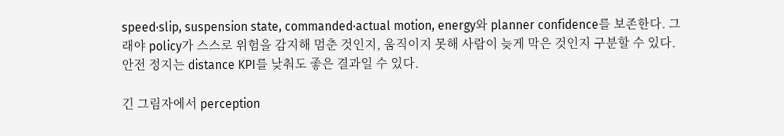speed·slip, suspension state, commanded·actual motion, energy와 planner confidence를 보존한다. 그래야 policy가 스스로 위험을 감지해 멈춘 것인지, 움직이지 못해 사람이 늦게 막은 것인지 구분할 수 있다. 안전 정지는 distance KPI를 낮춰도 좋은 결과일 수 있다.

긴 그림자에서 perception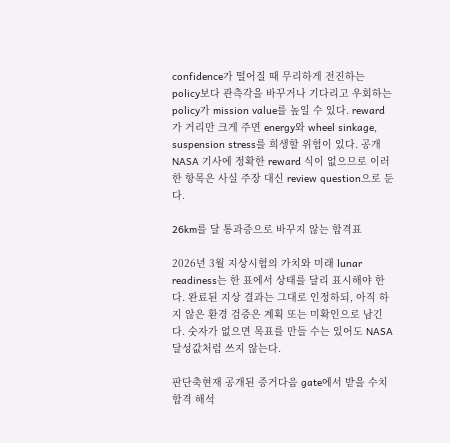confidence가 떨어질 때 무리하게 전진하는 policy보다 관측각을 바꾸거나 기다리고 우회하는 policy가 mission value를 높일 수 있다. reward가 거리만 크게 주면 energy와 wheel sinkage, suspension stress를 희생할 위험이 있다. 공개 NASA 기사에 정확한 reward 식이 없으므로 이러한 항목은 사실 주장 대신 review question으로 둔다.

26km를 달 통과증으로 바꾸지 않는 합격표

2026년 3월 지상시험의 가치와 미래 lunar readiness는 한 표에서 상태를 달리 표시해야 한다. 완료된 지상 결과는 그대로 인정하되, 아직 하지 않은 환경 검증은 계획 또는 미확인으로 남긴다. 숫자가 없으면 목표를 만들 수는 있어도 NASA 달성값처럼 쓰지 않는다.

판단축현재 공개된 증거다음 gate에서 받을 수치합격 해석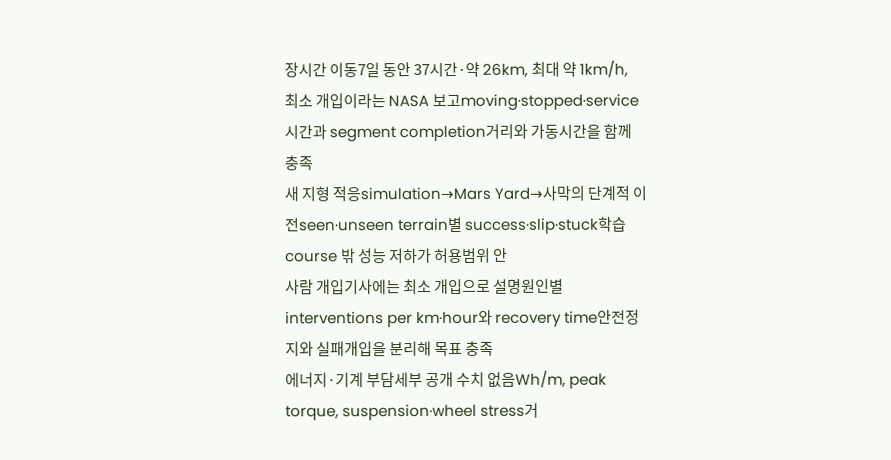장시간 이동7일 동안 37시간·약 26km, 최대 약 1km/h, 최소 개입이라는 NASA 보고moving·stopped·service 시간과 segment completion거리와 가동시간을 함께 충족
새 지형 적응simulation→Mars Yard→사막의 단계적 이전seen·unseen terrain별 success·slip·stuck학습 course 밖 성능 저하가 허용범위 안
사람 개입기사에는 최소 개입으로 설명원인별 interventions per km·hour와 recovery time안전정지와 실패개입을 분리해 목표 충족
에너지·기계 부담세부 공개 수치 없음Wh/m, peak torque, suspension·wheel stress거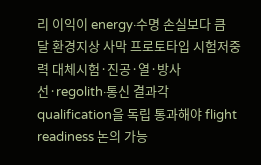리 이익이 energy·수명 손실보다 큼
달 환경지상 사막 프로토타입 시험저중력 대체시험·진공·열·방사선·regolith·통신 결과각 qualification을 독립 통과해야 flight readiness 논의 가능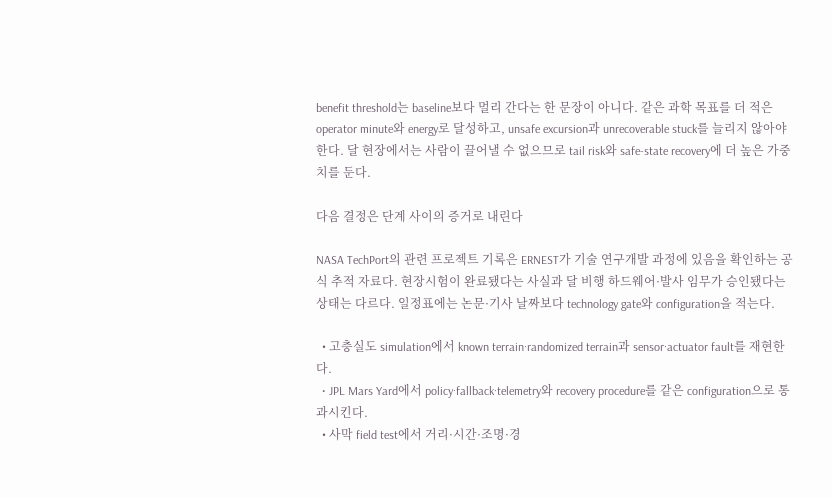benefit threshold는 baseline보다 멀리 간다는 한 문장이 아니다. 같은 과학 목표를 더 적은 operator minute와 energy로 달성하고, unsafe excursion과 unrecoverable stuck를 늘리지 않아야 한다. 달 현장에서는 사람이 끌어낼 수 없으므로 tail risk와 safe-state recovery에 더 높은 가중치를 둔다.

다음 결정은 단계 사이의 증거로 내린다

NASA TechPort의 관련 프로젝트 기록은 ERNEST가 기술 연구개발 과정에 있음을 확인하는 공식 추적 자료다. 현장시험이 완료됐다는 사실과 달 비행 하드웨어·발사 임무가 승인됐다는 상태는 다르다. 일정표에는 논문·기사 날짜보다 technology gate와 configuration을 적는다.

  • 고충실도 simulation에서 known terrain·randomized terrain과 sensor·actuator fault를 재현한다.
  • JPL Mars Yard에서 policy·fallback·telemetry와 recovery procedure를 같은 configuration으로 통과시킨다.
  • 사막 field test에서 거리·시간·조명·경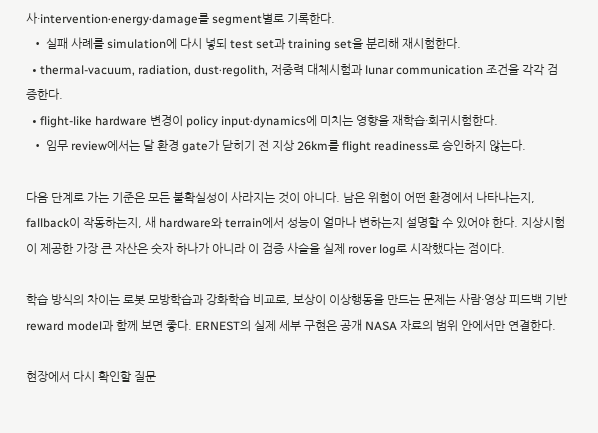사·intervention·energy·damage를 segment별로 기록한다.
  • 실패 사례를 simulation에 다시 넣되 test set과 training set을 분리해 재시험한다.
  • thermal-vacuum, radiation, dust·regolith, 저중력 대체시험과 lunar communication 조건을 각각 검증한다.
  • flight-like hardware 변경이 policy input·dynamics에 미치는 영향을 재학습·회귀시험한다.
  • 임무 review에서는 달 환경 gate가 닫히기 전 지상 26km를 flight readiness로 승인하지 않는다.

다음 단계로 가는 기준은 모든 불확실성이 사라지는 것이 아니다. 남은 위험이 어떤 환경에서 나타나는지, fallback이 작동하는지, 새 hardware와 terrain에서 성능이 얼마나 변하는지 설명할 수 있어야 한다. 지상시험이 제공한 가장 큰 자산은 숫자 하나가 아니라 이 검증 사슬을 실제 rover log로 시작했다는 점이다.

학습 방식의 차이는 로봇 모방학습과 강화학습 비교로, 보상이 이상행동을 만드는 문제는 사람·영상 피드백 기반 reward model과 함께 보면 좋다. ERNEST의 실제 세부 구현은 공개 NASA 자료의 범위 안에서만 연결한다.

현장에서 다시 확인할 질문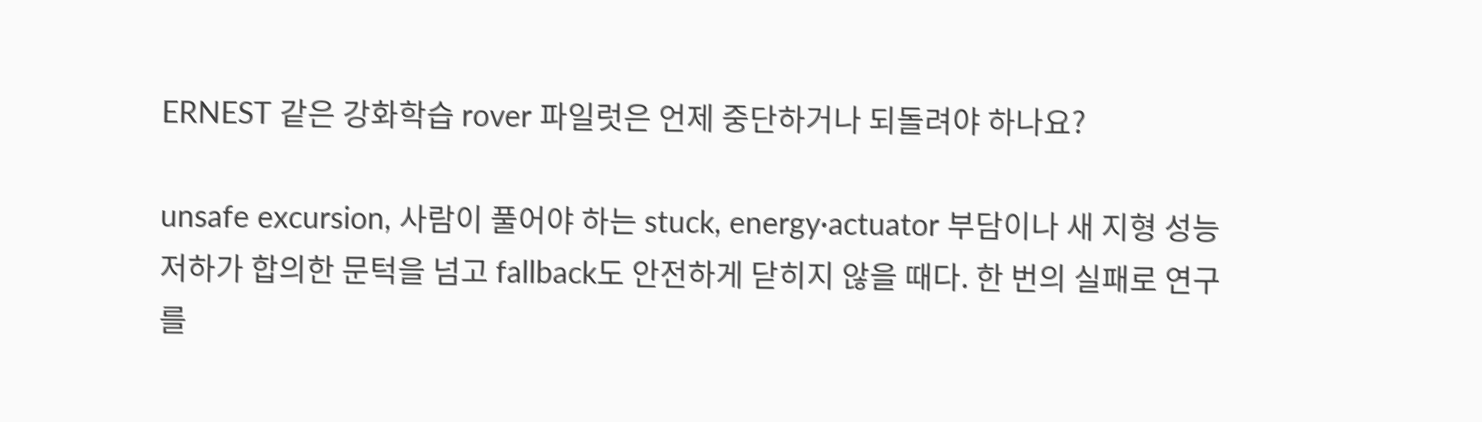ERNEST 같은 강화학습 rover 파일럿은 언제 중단하거나 되돌려야 하나요?

unsafe excursion, 사람이 풀어야 하는 stuck, energy·actuator 부담이나 새 지형 성능 저하가 합의한 문턱을 넘고 fallback도 안전하게 닫히지 않을 때다. 한 번의 실패로 연구를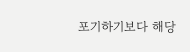포기하기보다 해당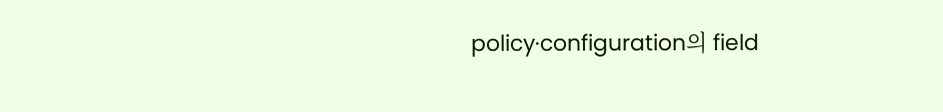policy·configuration의 field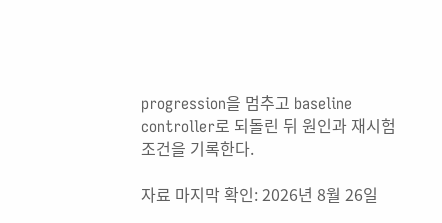progression을 멈추고 baseline controller로 되돌린 뒤 원인과 재시험 조건을 기록한다.

자료 마지막 확인: 2026년 8월 26일